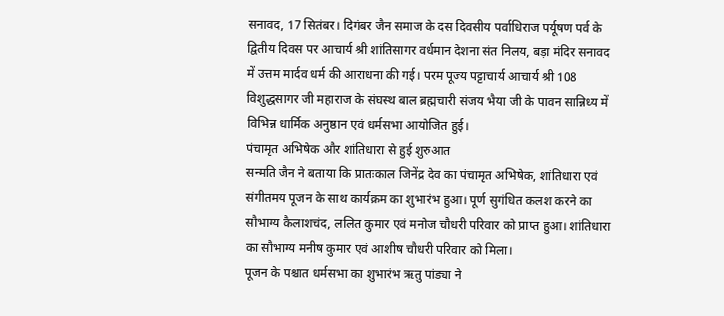सनावद, 17 सितंबर। दिगंबर जैन समाज के दस दिवसीय पर्वाधिराज पर्यूषण पर्व के द्वितीय दिवस पर आचार्य श्री शांतिसागर वर्धमान देशना संत निलय, बड़ा मंदिर सनावद में उत्तम मार्दव धर्म की आराधना की गई। परम पूज्य पट्टाचार्य आचार्य श्री 108 विशुद्धसागर जी महाराज के संघस्थ बाल ब्रह्मचारी संजय भैया जी के पावन सान्निध्य में विभिन्न धार्मिक अनुष्ठान एवं धर्मसभा आयोजित हुई।
पंचामृत अभिषेक और शांतिधारा से हुई शुरुआत
सन्मति जैन ने बताया कि प्रातःकाल जिनेंद्र देव का पंचामृत अभिषेक, शांतिधारा एवं संगीतमय पूजन के साथ कार्यक्रम का शुभारंभ हुआ। पूर्ण सुगंधित कलश करने का सौभाग्य कैलाशचंद, ललित कुमार एवं मनोज चौधरी परिवार को प्राप्त हुआ। शांतिधारा का सौभाग्य मनीष कुमार एवं आशीष चौधरी परिवार को मिला।
पूजन के पश्चात धर्मसभा का शुभारंभ ऋतु पांड्या ने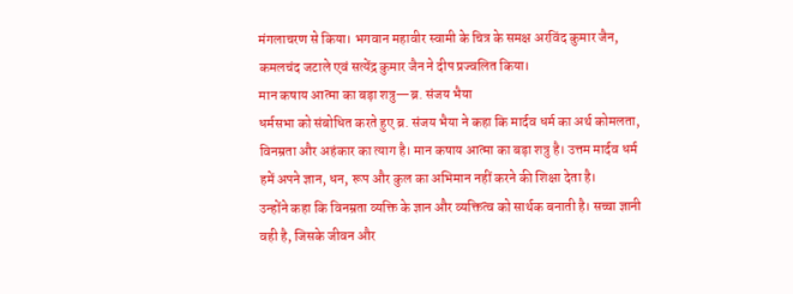मंगलाचरण से किया। भगवान महावीर स्वामी के चित्र के समक्ष अरविंद कुमार जैन, कमलचंद जटाले एवं सत्येंद्र कुमार जैन ने दीप प्रज्वलित किया।
मान कषाय आत्मा का बड़ा शत्रु—ब्र. संजय भैया
धर्मसभा को संबोधित करते हुए ब्र. संजय भैया ने कहा कि मार्दव धर्म का अर्थ कोमलता, विनम्रता और अहंकार का त्याग है। मान कषाय आत्मा का बड़ा शत्रु है। उत्तम मार्दव धर्म हमें अपने ज्ञान, धन, रूप और कुल का अभिमान नहीं करने की शिक्षा देता है।
उन्होंने कहा कि विनम्रता व्यक्ति के ज्ञान और व्यक्तित्व को सार्थक बनाती है। सच्चा ज्ञानी वही है, जिसके जीवन और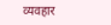व्यवहार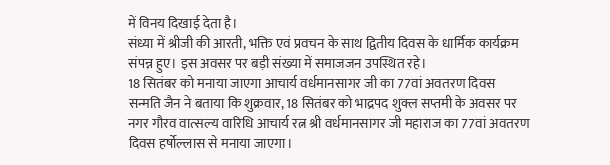में विनय दिखाई देता है।
संध्या में श्रीजी की आरती, भक्ति एवं प्रवचन के साथ द्वितीय दिवस के धार्मिक कार्यक्रम संपन्न हुए। इस अवसर पर बड़ी संख्या में समाजजन उपस्थित रहे।
18 सितंबर को मनाया जाएगा आचार्य वर्धमानसागर जी का 77वां अवतरण दिवस
सन्मति जैन ने बताया कि शुक्रवार, 18 सितंबर को भाद्रपद शुक्ल सप्तमी के अवसर पर नगर गौरव वात्सल्य वारिधि आचार्य रत्न श्री वर्धमानसागर जी महाराज का 77वां अवतरण दिवस हर्षोल्लास से मनाया जाएगा।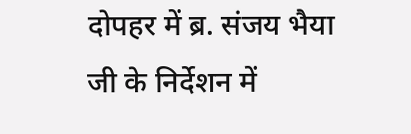दोपहर में ब्र. संजय भैया जी के निर्देशन में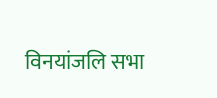विनयांजलि सभा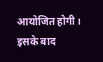आयोजित होगी। इसके बाद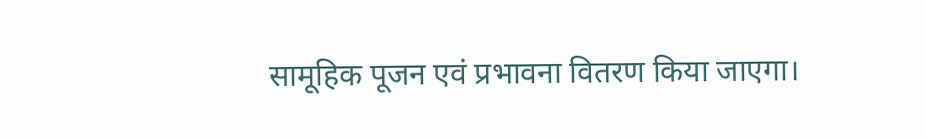सामूहिक पूजन एवं प्रभावना वितरण किया जाएगा।